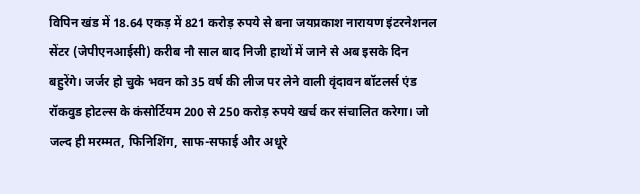विपिन खंड में 18.64 एकड़ में 821 करोड़ रुपये से बना जयप्रकाश नारायण इंटरनेशनल सेंटर (जेपीएनआईसी) करीब नौ साल बाद निजी हाथों में जाने से अब इसके दिन बहुरेंगे। जर्जर हो चुके भवन को 35 वर्ष की लीज पर लेने वाली वृंदावन बॉटलर्स एंड रॉकवुड होटल्स के कंसोर्टियम 200 से 250 करोड़ रुपये खर्च कर संचालित करेगा। जो जल्द ही मरम्मत, फिनिशिंग, साफ-सफाई और अधूरे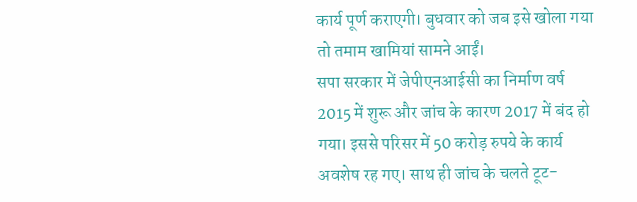कार्य पूर्ण कराएगी। बुधवार को जब इसे खोला गया तो तमाम खामियां सामने आईं।
सपा सरकार में जेपीएनआईसी का निर्माण वर्ष 2015 में शुरू और जांच के कारण 2017 में बंद हो गया। इससे परिसर में 50 करोड़ रुपये के कार्य अवशेष रह गए। साथ ही जांच के चलते टूट-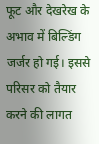फूट और देखरेख के अभाव में बिल्डिंग जर्जर हो गई। इससे परिसर को तैयार करने की लागत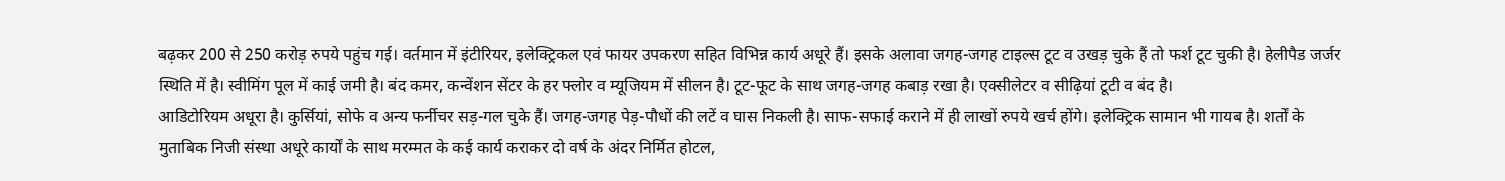बढ़कर 200 से 250 करोड़ रुपये पहुंच गई। वर्तमान में इंटीरियर, इलेक्ट्रिकल एवं फायर उपकरण सहित विभिन्न कार्य अधूरे हैं। इसके अलावा जगह-जगह टाइल्स टूट व उखड़ चुके हैं तो फर्श टूट चुकी है। हेलीपैड जर्जर स्थिति में है। स्वीमिंग पूल में काई जमी है। बंद कमर, कन्वेंशन सेंटर के हर फ्लोर व म्यूजियम में सीलन है। टूट-फूट के साथ जगह-जगह कबाड़ रखा है। एक्सीलेटर व सीढ़ियां टूटी व बंद है।
आडिटोरियम अधूरा है। कुर्सियां, सोफे व अन्य फर्नीचर सड़-गल चुके हैं। जगह-जगह पेड़-पौधों की लटें व घास निकली है। साफ-सफाई कराने में ही लाखों रुपये खर्च होंगे। इलेक्ट्रिक सामान भी गायब है। शर्तों के मुताबिक निजी संस्था अधूरे कार्यों के साथ मरम्मत के कई कार्य कराकर दो वर्ष के अंदर निर्मित होटल,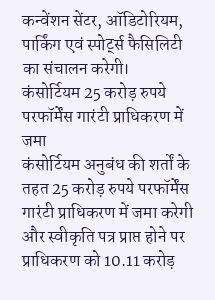कन्वेंशन सेंटर, ऑडिटोरियम, पार्किंग एवं स्पोर्ट्स फैसिलिटी का संचालन करेगी।
कंसोर्टियम 25 करोड़ रुपये परफॉर्मेंस गारंटी प्राधिकरण में जमा
कंसोर्टियम अनुबंध की शर्तों के तहत 25 करोड़ रुपये परफॉर्मेंस गारंटी प्राधिकरण में जमा करेगी और स्वीकृति पत्र प्राप्त होने पर प्राधिकरण को 10.11 करोड़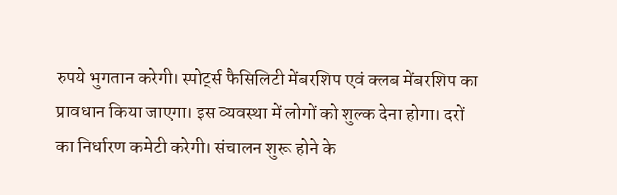रुपये भुगतान करेगी। स्पोर्ट्स फैसिलिटी मेंबरशिप एवं क्लब मेंबरशिप का प्रावधान किया जाएगा। इस व्यवस्था में लोगों को शुल्क देना होगा। दरों का निर्धारण कमेटी करेगी। संचालन शुरू होने के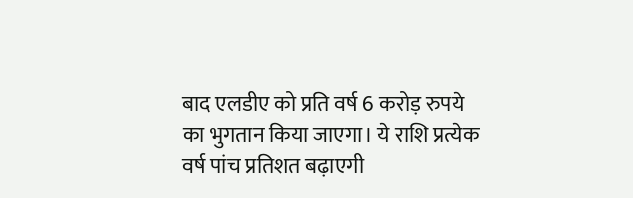बाद एलडीए को प्रति वर्ष 6 करोड़ रुपये का भुगतान किया जाएगा। ये राशि प्रत्येक वर्ष पांच प्रतिशत बढ़ाएगी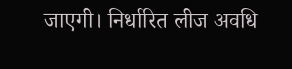जाएगी। निर्धारित लीज अवधि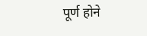पूर्ण होने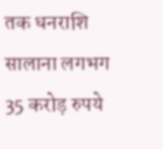तक धनराशि सालाना लगभग 35 करोड़ रुपये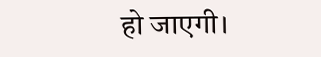हो जाएगी।